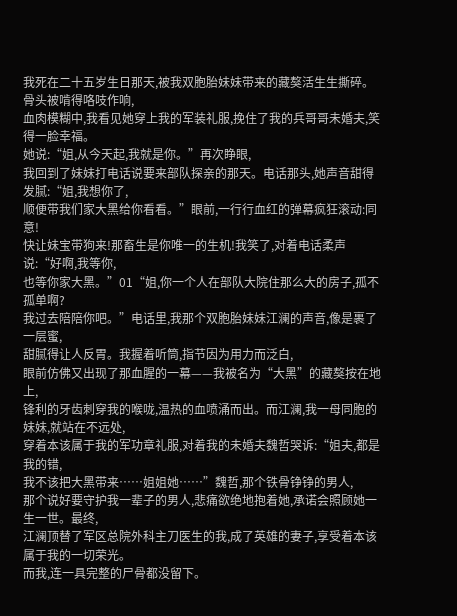我死在二十五岁生日那天,被我双胞胎妹妹带来的藏獒活生生撕碎。骨头被啃得咯吱作响,
血肉模糊中,我看见她穿上我的军装礼服,挽住了我的兵哥哥未婚夫,笑得一脸幸福。
她说:“姐,从今天起,我就是你。”再次睁眼,
我回到了妹妹打电话说要来部队探亲的那天。电话那头,她声音甜得发腻:“姐,我想你了,
顺便带我们家大黑给你看看。”眼前,一行行血红的弹幕疯狂滚动:同意!
快让妹宝带狗来!那畜生是你唯一的生机!我笑了,对着电话柔声说:“好啊,我等你,
也等你家大黑。”01“姐,你一个人在部队大院住那么大的房子,孤不孤单啊?
我过去陪陪你吧。”电话里,我那个双胞胎妹妹江澜的声音,像是裹了一层蜜,
甜腻得让人反胃。我握着听筒,指节因为用力而泛白,
眼前仿佛又出现了那血腥的一幕——我被名为“大黑”的藏獒按在地上,
锋利的牙齿刺穿我的喉咙,温热的血喷涌而出。而江澜,我一母同胞的妹妹,就站在不远处,
穿着本该属于我的军功章礼服,对着我的未婚夫魏哲哭诉:“姐夫,都是我的错,
我不该把大黑带来……姐姐她……”魏哲,那个铁骨铮铮的男人,
那个说好要守护我一辈子的男人,悲痛欲绝地抱着她,承诺会照顾她一生一世。最终,
江澜顶替了军区总院外科主刀医生的我,成了英雄的妻子,享受着本该属于我的一切荣光。
而我,连一具完整的尸骨都没留下。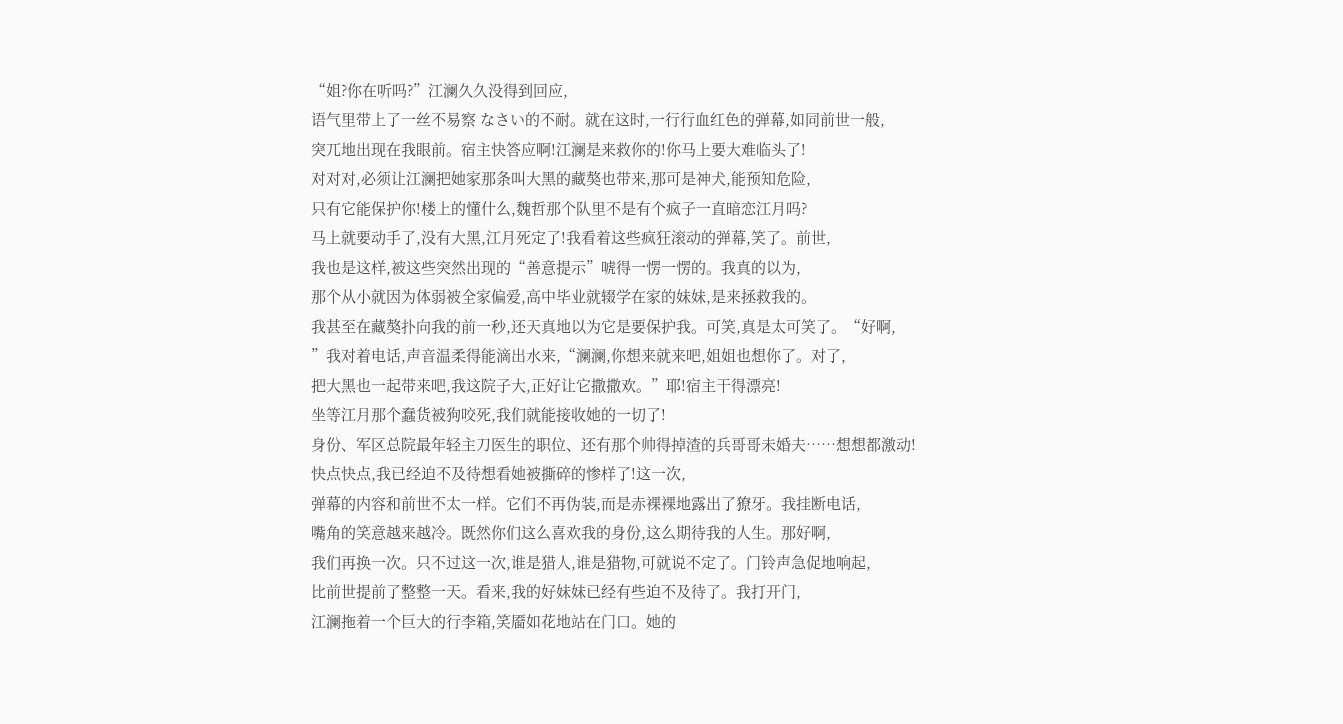“姐?你在听吗?”江澜久久没得到回应,
语气里带上了一丝不易察 なさい的不耐。就在这时,一行行血红色的弹幕,如同前世一般,
突兀地出现在我眼前。宿主快答应啊!江澜是来救你的!你马上要大难临头了!
对对对,必须让江澜把她家那条叫大黑的藏獒也带来,那可是神犬,能预知危险,
只有它能保护你!楼上的懂什么,魏哲那个队里不是有个疯子一直暗恋江月吗?
马上就要动手了,没有大黑,江月死定了!我看着这些疯狂滚动的弹幕,笑了。前世,
我也是这样,被这些突然出现的“善意提示”唬得一愣一愣的。我真的以为,
那个从小就因为体弱被全家偏爱,高中毕业就辍学在家的妹妹,是来拯救我的。
我甚至在藏獒扑向我的前一秒,还天真地以为它是要保护我。可笑,真是太可笑了。“好啊,
”我对着电话,声音温柔得能滴出水来,“澜澜,你想来就来吧,姐姐也想你了。对了,
把大黑也一起带来吧,我这院子大,正好让它撒撒欢。”耶!宿主干得漂亮!
坐等江月那个蠢货被狗咬死,我们就能接收她的一切了!
身份、军区总院最年轻主刀医生的职位、还有那个帅得掉渣的兵哥哥未婚夫……想想都激动!
快点快点,我已经迫不及待想看她被撕碎的惨样了!这一次,
弹幕的内容和前世不太一样。它们不再伪装,而是赤裸裸地露出了獠牙。我挂断电话,
嘴角的笑意越来越冷。既然你们这么喜欢我的身份,这么期待我的人生。那好啊,
我们再换一次。只不过这一次,谁是猎人,谁是猎物,可就说不定了。门铃声急促地响起,
比前世提前了整整一天。看来,我的好妹妹已经有些迫不及待了。我打开门,
江澜拖着一个巨大的行李箱,笑靥如花地站在门口。她的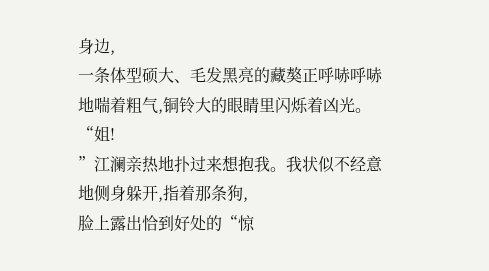身边,
一条体型硕大、毛发黑亮的藏獒正呼哧呼哧地喘着粗气,铜铃大的眼睛里闪烁着凶光。“姐!
”江澜亲热地扑过来想抱我。我状似不经意地侧身躲开,指着那条狗,
脸上露出恰到好处的“惊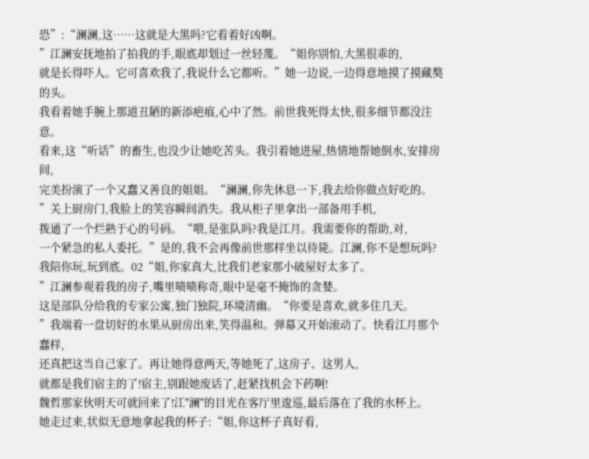恐”:“澜澜,这……这就是大黑吗?它看着好凶啊。
”江澜安抚地拍了拍我的手,眼底却划过一丝轻蔑。“姐你别怕,大黑很乖的,
就是长得吓人。它可喜欢我了,我说什么它都听。”她一边说,一边得意地摸了摸藏獒的头。
我看着她手腕上那道丑陋的新添疤痕,心中了然。前世我死得太快,很多细节都没注意。
看来,这“听话”的畜生,也没少让她吃苦头。我引着她进屋,热情地帮她倒水,安排房间,
完美扮演了一个又蠢又善良的姐姐。“澜澜,你先休息一下,我去给你做点好吃的。
”关上厨房门,我脸上的笑容瞬间消失。我从柜子里拿出一部备用手机,
拨通了一个烂熟于心的号码。“喂,是张队吗?我是江月。我需要你的帮助,对,
一个紧急的私人委托。”是的,我不会再像前世那样坐以待毙。江澜,你不是想玩吗?
我陪你玩,玩到底。02“姐,你家真大,比我们老家那小破屋好太多了。
”江澜参观着我的房子,嘴里啧啧称奇,眼中是毫不掩饰的贪婪。
这是部队分给我的专家公寓,独门独院,环境清幽。“你要是喜欢,就多住几天。
”我端着一盘切好的水果从厨房出来,笑得温和。弹幕又开始滚动了。快看江月那个蠢样,
还真把这当自己家了。再让她得意两天,等她死了,这房子、这男人,
就都是我们宿主的了!宿主,别跟她废话了,赶紧找机会下药啊!
魏哲那家伙明天可就回来了!江"澜"的目光在客厅里逡巡,最后落在了我的水杯上。
她走过来,状似无意地拿起我的杯子:“姐,你这杯子真好看,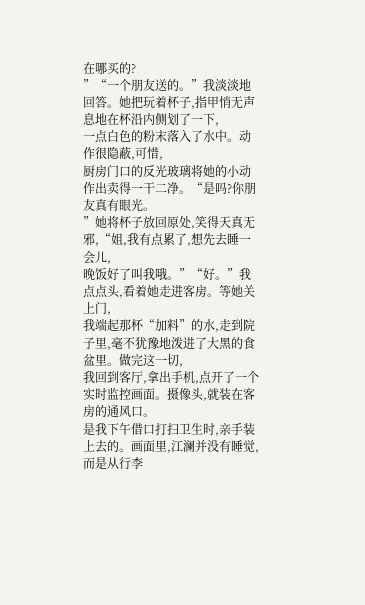在哪买的?
”“一个朋友送的。”我淡淡地回答。她把玩着杯子,指甲悄无声息地在杯沿内侧划了一下,
一点白色的粉末落入了水中。动作很隐蔽,可惜,
厨房门口的反光玻璃将她的小动作出卖得一干二净。“是吗?你朋友真有眼光。
”她将杯子放回原处,笑得天真无邪,“姐,我有点累了,想先去睡一会儿,
晚饭好了叫我哦。”“好。”我点点头,看着她走进客房。等她关上门,
我端起那杯“加料”的水,走到院子里,毫不犹豫地泼进了大黑的食盆里。做完这一切,
我回到客厅,拿出手机,点开了一个实时监控画面。摄像头,就装在客房的通风口。
是我下午借口打扫卫生时,亲手装上去的。画面里,江澜并没有睡觉,
而是从行李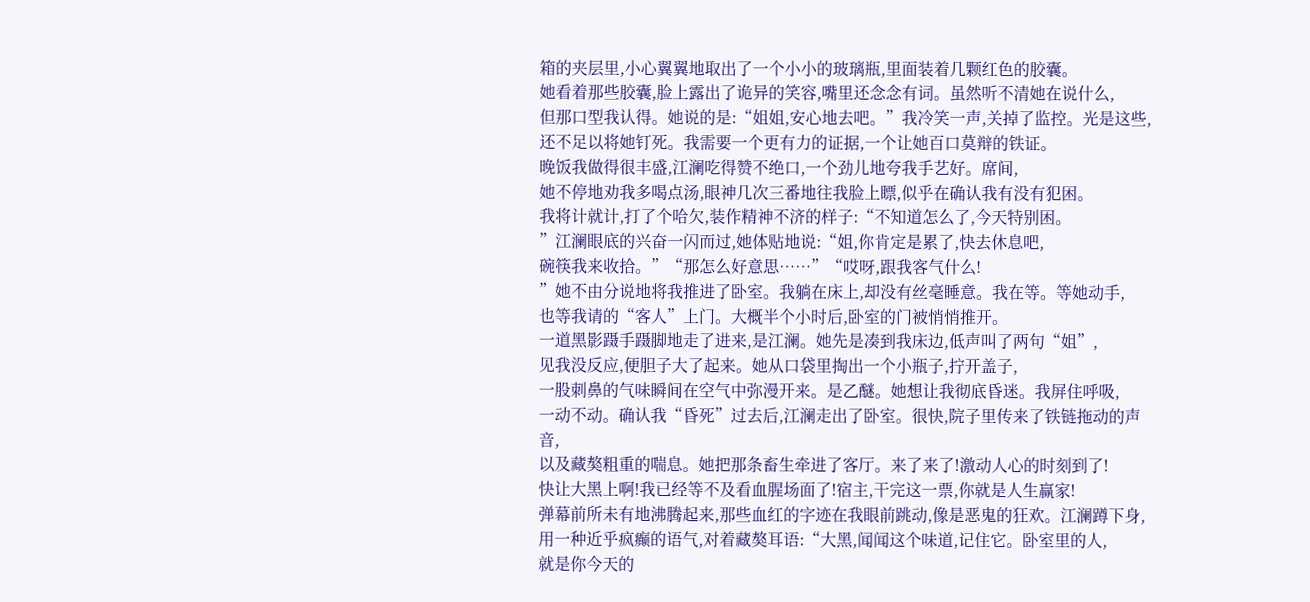箱的夹层里,小心翼翼地取出了一个小小的玻璃瓶,里面装着几颗红色的胶囊。
她看着那些胶囊,脸上露出了诡异的笑容,嘴里还念念有词。虽然听不清她在说什么,
但那口型我认得。她说的是:“姐姐,安心地去吧。”我冷笑一声,关掉了监控。光是这些,
还不足以将她钉死。我需要一个更有力的证据,一个让她百口莫辩的铁证。
晚饭我做得很丰盛,江澜吃得赞不绝口,一个劲儿地夸我手艺好。席间,
她不停地劝我多喝点汤,眼神几次三番地往我脸上瞟,似乎在确认我有没有犯困。
我将计就计,打了个哈欠,装作精神不济的样子:“不知道怎么了,今天特别困。
”江澜眼底的兴奋一闪而过,她体贴地说:“姐,你肯定是累了,快去休息吧,
碗筷我来收拾。”“那怎么好意思……”“哎呀,跟我客气什么!
”她不由分说地将我推进了卧室。我躺在床上,却没有丝毫睡意。我在等。等她动手,
也等我请的“客人”上门。大概半个小时后,卧室的门被悄悄推开。
一道黑影蹑手蹑脚地走了进来,是江澜。她先是凑到我床边,低声叫了两句“姐”,
见我没反应,便胆子大了起来。她从口袋里掏出一个小瓶子,拧开盖子,
一股刺鼻的气味瞬间在空气中弥漫开来。是乙醚。她想让我彻底昏迷。我屏住呼吸,
一动不动。确认我“昏死”过去后,江澜走出了卧室。很快,院子里传来了铁链拖动的声音,
以及藏獒粗重的喘息。她把那条畜生牵进了客厅。来了来了!激动人心的时刻到了!
快让大黑上啊!我已经等不及看血腥场面了!宿主,干完这一票,你就是人生赢家!
弹幕前所未有地沸腾起来,那些血红的字迹在我眼前跳动,像是恶鬼的狂欢。江澜蹲下身,
用一种近乎疯癫的语气,对着藏獒耳语:“大黑,闻闻这个味道,记住它。卧室里的人,
就是你今天的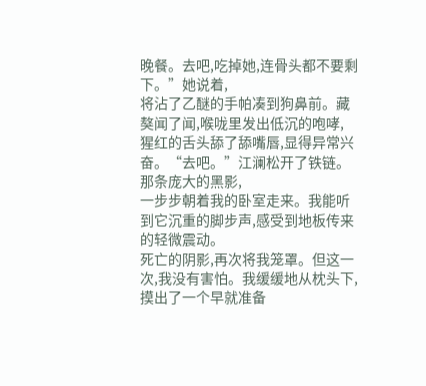晚餐。去吧,吃掉她,连骨头都不要剩下。”她说着,
将沾了乙醚的手帕凑到狗鼻前。藏獒闻了闻,喉咙里发出低沉的咆哮,
猩红的舌头舔了舔嘴唇,显得异常兴奋。“去吧。”江澜松开了铁链。那条庞大的黑影,
一步步朝着我的卧室走来。我能听到它沉重的脚步声,感受到地板传来的轻微震动。
死亡的阴影,再次将我笼罩。但这一次,我没有害怕。我缓缓地从枕头下,
摸出了一个早就准备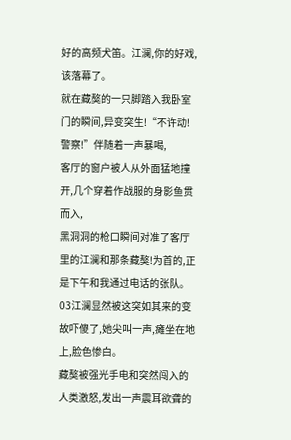好的高频犬笛。江澜,你的好戏,该落幕了。
就在藏獒的一只脚踏入我卧室门的瞬间,异变突生!“不许动!警察!”伴随着一声暴喝,
客厅的窗户被人从外面猛地撞开,几个穿着作战服的身影鱼贯而入,
黑洞洞的枪口瞬间对准了客厅里的江澜和那条藏獒!为首的,正是下午和我通过电话的张队。
03江澜显然被这突如其来的变故吓傻了,她尖叫一声,瘫坐在地上,脸色惨白。
藏獒被强光手电和突然闯入的人类激怒,发出一声震耳欲聋的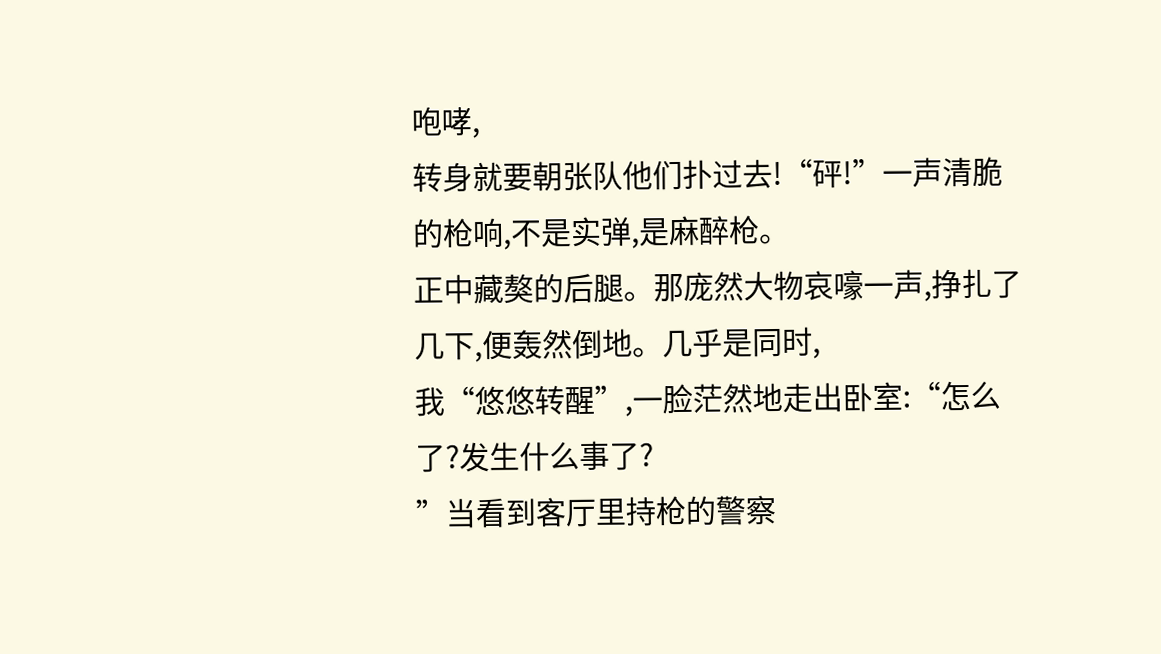咆哮,
转身就要朝张队他们扑过去!“砰!”一声清脆的枪响,不是实弹,是麻醉枪。
正中藏獒的后腿。那庞然大物哀嚎一声,挣扎了几下,便轰然倒地。几乎是同时,
我“悠悠转醒”,一脸茫然地走出卧室:“怎么了?发生什么事了?
”当看到客厅里持枪的警察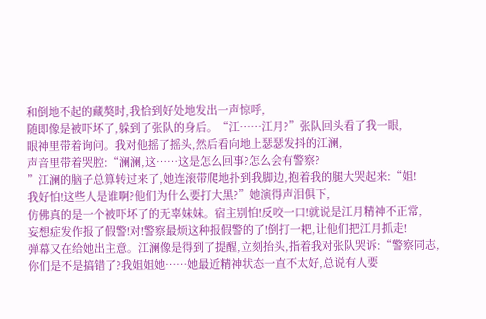和倒地不起的藏獒时,我恰到好处地发出一声惊呼,
随即像是被吓坏了,躲到了张队的身后。“江……江月?”张队回头看了我一眼,
眼神里带着询问。我对他摇了摇头,然后看向地上瑟瑟发抖的江澜,
声音里带着哭腔:“澜澜,这……这是怎么回事?怎么会有警察?
”江澜的脑子总算转过来了,她连滚带爬地扑到我脚边,抱着我的腿大哭起来:“姐!
我好怕!这些人是谁啊?他们为什么要打大黑?”她演得声泪俱下,
仿佛真的是一个被吓坏了的无辜妹妹。宿主别怕!反咬一口!就说是江月精神不正常,
妄想症发作报了假警!对!警察最烦这种报假警的了!倒打一耙,让他们把江月抓走!
弹幕又在给她出主意。江澜像是得到了提醒,立刻抬头,指着我对张队哭诉:“警察同志,
你们是不是搞错了?我姐姐她……她最近精神状态一直不太好,总说有人要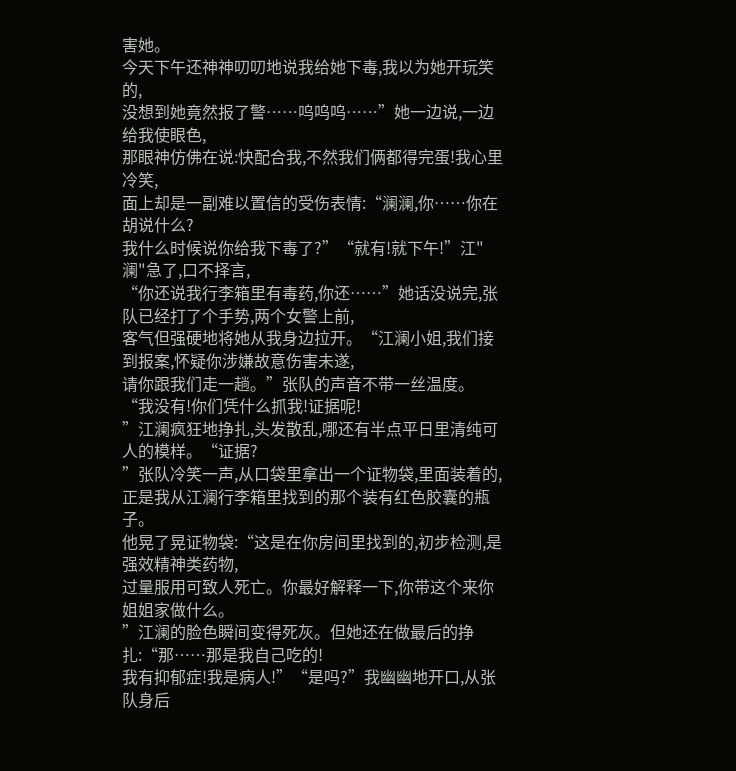害她。
今天下午还神神叨叨地说我给她下毒,我以为她开玩笑的,
没想到她竟然报了警……呜呜呜……”她一边说,一边给我使眼色,
那眼神仿佛在说:快配合我,不然我们俩都得完蛋!我心里冷笑,
面上却是一副难以置信的受伤表情:“澜澜,你……你在胡说什么?
我什么时候说你给我下毒了?”“就有!就下午!”江"澜"急了,口不择言,
“你还说我行李箱里有毒药,你还……”她话没说完,张队已经打了个手势,两个女警上前,
客气但强硬地将她从我身边拉开。“江澜小姐,我们接到报案,怀疑你涉嫌故意伤害未遂,
请你跟我们走一趟。”张队的声音不带一丝温度。“我没有!你们凭什么抓我!证据呢!
”江澜疯狂地挣扎,头发散乱,哪还有半点平日里清纯可人的模样。“证据?
”张队冷笑一声,从口袋里拿出一个证物袋,里面装着的,
正是我从江澜行李箱里找到的那个装有红色胶囊的瓶子。
他晃了晃证物袋:“这是在你房间里找到的,初步检测,是强效精神类药物,
过量服用可致人死亡。你最好解释一下,你带这个来你姐姐家做什么。
”江澜的脸色瞬间变得死灰。但她还在做最后的挣扎:“那……那是我自己吃的!
我有抑郁症!我是病人!”“是吗?”我幽幽地开口,从张队身后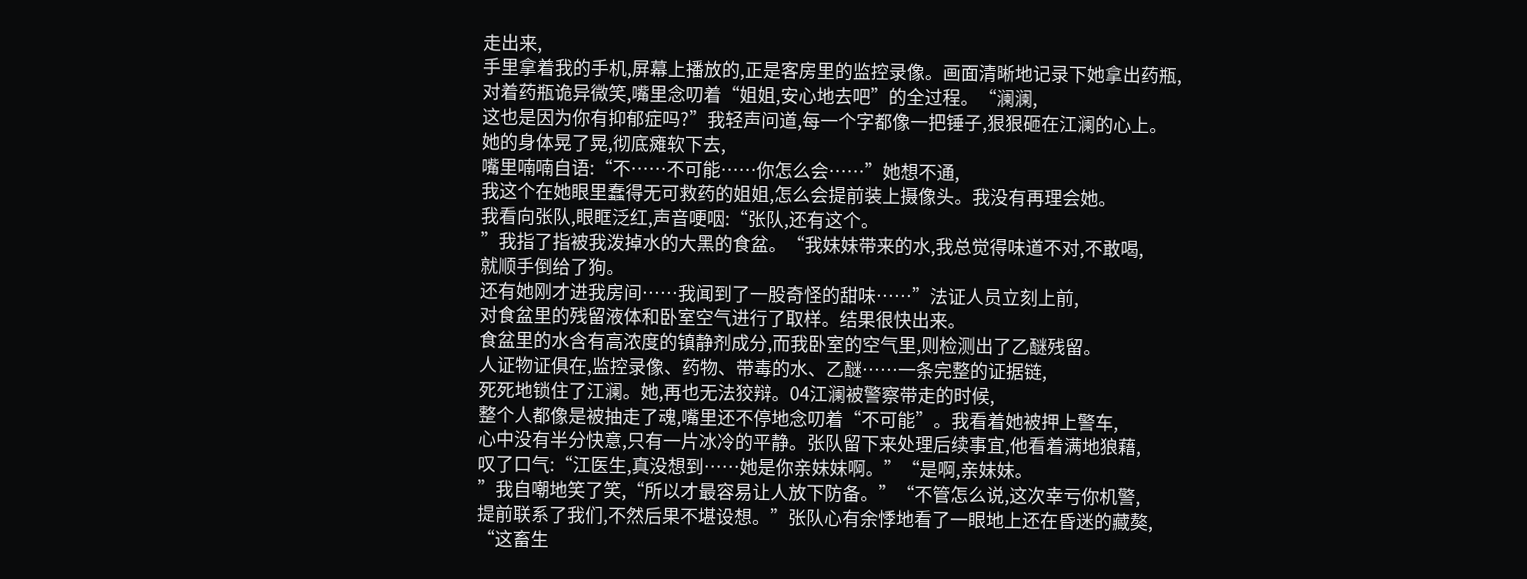走出来,
手里拿着我的手机,屏幕上播放的,正是客房里的监控录像。画面清晰地记录下她拿出药瓶,
对着药瓶诡异微笑,嘴里念叨着“姐姐,安心地去吧”的全过程。“澜澜,
这也是因为你有抑郁症吗?”我轻声问道,每一个字都像一把锤子,狠狠砸在江澜的心上。
她的身体晃了晃,彻底瘫软下去,
嘴里喃喃自语:“不……不可能……你怎么会……”她想不通,
我这个在她眼里蠢得无可救药的姐姐,怎么会提前装上摄像头。我没有再理会她。
我看向张队,眼眶泛红,声音哽咽:“张队,还有这个。
”我指了指被我泼掉水的大黑的食盆。“我妹妹带来的水,我总觉得味道不对,不敢喝,
就顺手倒给了狗。
还有她刚才进我房间……我闻到了一股奇怪的甜味……”法证人员立刻上前,
对食盆里的残留液体和卧室空气进行了取样。结果很快出来。
食盆里的水含有高浓度的镇静剂成分,而我卧室的空气里,则检测出了乙醚残留。
人证物证俱在,监控录像、药物、带毒的水、乙醚……一条完整的证据链,
死死地锁住了江澜。她,再也无法狡辩。04江澜被警察带走的时候,
整个人都像是被抽走了魂,嘴里还不停地念叨着“不可能”。我看着她被押上警车,
心中没有半分快意,只有一片冰冷的平静。张队留下来处理后续事宜,他看着满地狼藉,
叹了口气:“江医生,真没想到……她是你亲妹妹啊。”“是啊,亲妹妹。
”我自嘲地笑了笑,“所以才最容易让人放下防备。”“不管怎么说,这次幸亏你机警,
提前联系了我们,不然后果不堪设想。”张队心有余悸地看了一眼地上还在昏迷的藏獒,
“这畜生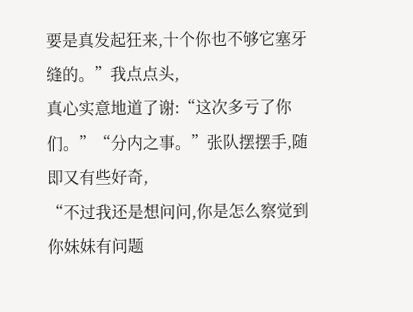要是真发起狂来,十个你也不够它塞牙缝的。”我点点头,
真心实意地道了谢:“这次多亏了你们。”“分内之事。”张队摆摆手,随即又有些好奇,
“不过我还是想问问,你是怎么察觉到你妹妹有问题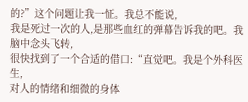的?”这个问题让我一怔。我总不能说,
我是死过一次的人,是那些血红的弹幕告诉我的吧。我脑中念头飞转,
很快找到了一个合适的借口:“直觉吧。我是个外科医生,
对人的情绪和细微的身体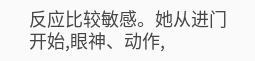反应比较敏感。她从进门开始,眼神、动作,